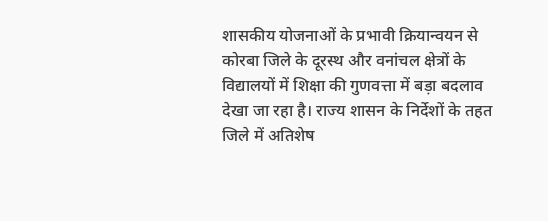शासकीय योजनाओं के प्रभावी क्रियान्वयन से कोरबा जिले के दूरस्थ और वनांचल क्षेत्रों के विद्यालयों में शिक्षा की गुणवत्ता में बड़ा बदलाव देखा जा रहा है। राज्य शासन के निर्देशों के तहत जिले में अतिशेष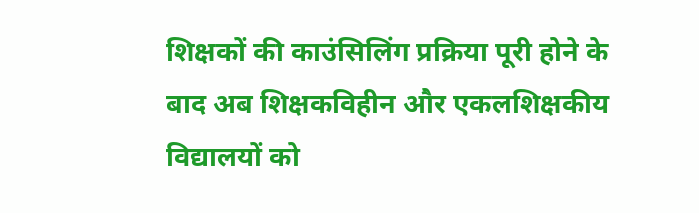शिक्षकों की काउंसिलिंग प्रक्रिया पूरी होने के बाद अब शिक्षकविहीन और एकलशिक्षकीय विद्यालयों को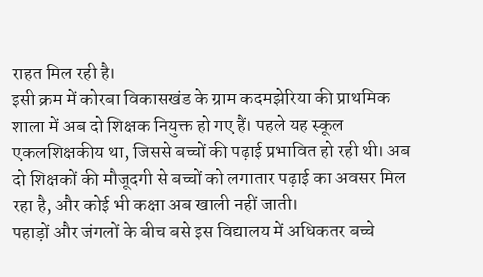राहत मिल रही है।
इसी क्रम में कोरबा विकासखंड के ग्राम कदमझेरिया की प्राथमिक शाला में अब दो शिक्षक नियुक्त हो गए हैं। पहले यह स्कूल एकलशिक्षकीय था, जिससे बच्चों की पढ़ाई प्रभावित हो रही थी। अब दो शिक्षकों की मौजूदगी से बच्चों को लगातार पढ़ाई का अवसर मिल रहा है, और कोई भी कक्षा अब खाली नहीं जाती।
पहाड़ों और जंगलों के बीच बसे इस विद्यालय में अधिकतर बच्चे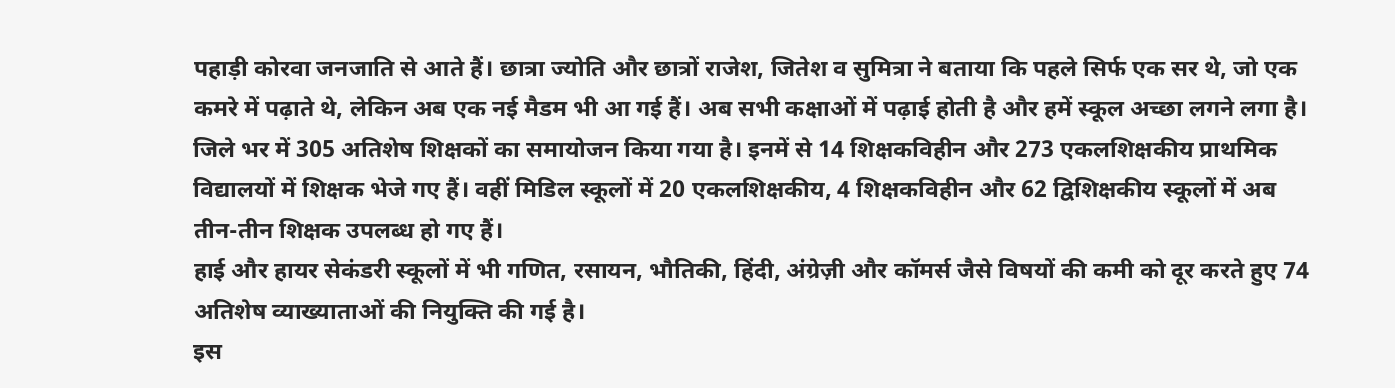पहाड़ी कोरवा जनजाति से आते हैं। छात्रा ज्योति और छात्रों राजेश, जितेश व सुमित्रा ने बताया कि पहले सिर्फ एक सर थे, जो एक कमरे में पढ़ाते थे, लेकिन अब एक नई मैडम भी आ गई हैं। अब सभी कक्षाओं में पढ़ाई होती है और हमें स्कूल अच्छा लगने लगा है।
जिले भर में 305 अतिशेष शिक्षकों का समायोजन किया गया है। इनमें से 14 शिक्षकविहीन और 273 एकलशिक्षकीय प्राथमिक विद्यालयों में शिक्षक भेजे गए हैं। वहीं मिडिल स्कूलों में 20 एकलशिक्षकीय, 4 शिक्षकविहीन और 62 द्विशिक्षकीय स्कूलों में अब तीन-तीन शिक्षक उपलब्ध हो गए हैं।
हाई और हायर सेकंडरी स्कूलों में भी गणित, रसायन, भौतिकी, हिंदी, अंग्रेज़ी और कॉमर्स जैसे विषयों की कमी को दूर करते हुए 74 अतिशेष व्याख्याताओं की नियुक्ति की गई है।
इस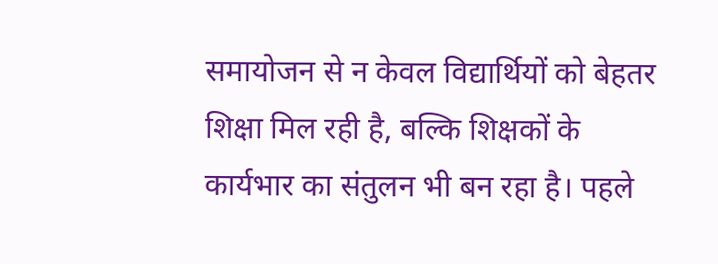समायोजन से न केवल विद्यार्थियों को बेहतर शिक्षा मिल रही है, बल्कि शिक्षकों के कार्यभार का संतुलन भी बन रहा है। पहले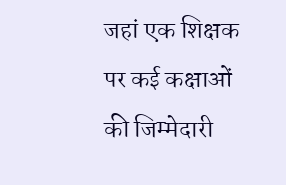जहां एक शिक्षक पर कई कक्षाओं की जिम्मेदारी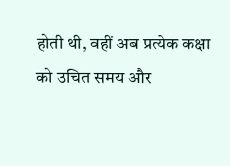होती थी, वहीं अब प्रत्येक कक्षा को उचित समय और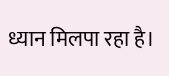ध्यान मिलपा रहा है।